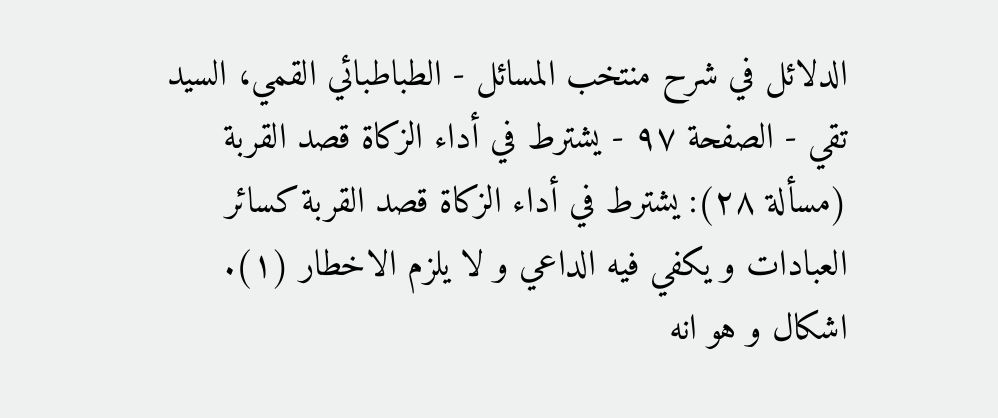الدلائل في شرح منتخب المسائل - الطباطبائي القمي، السید تقي - الصفحة ٩٧ - يشترط في أداء الزكاة قصد القربة
(مسألة ٢٨): يشترط في أداء الزكاة قصد القربة كسائر العبادات و يكفي فيه الداعي و لا يلزم الاخطار (١).
اشكال و هو انه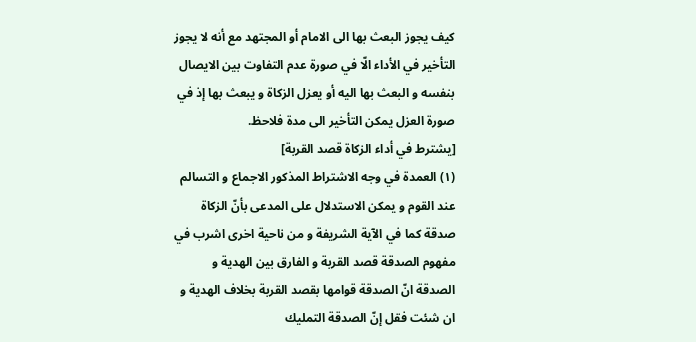كيف يجوز البعث بها الى الامام أو المجتهد مع أنه لا يجوز التأخير في الأداء الّا في صورة عدم التفاوت بين الايصال بنفسه و البعث بها اليه أو يعزل الزكاة و يبعث بها إذ في صورة العزل يمكن التأخير الى مدة فلاحظ.
[يشترط في أداء الزكاة قصد القربة]
(١) العمدة في وجه الاشتراط المذكور الاجماع و التسالم عند القوم و يمكن الاستدلال على المدعى بأنّ الزكاة صدقة كما في الآية الشريفة و من ناحية اخرى اشرب في مفهوم الصدقة قصد القربة و الفارق بين الهدية و الصدقة انّ الصدقة قوامها بقصد القربة بخلاف الهدية و ان شئت فقل إنّ الصدقة التمليك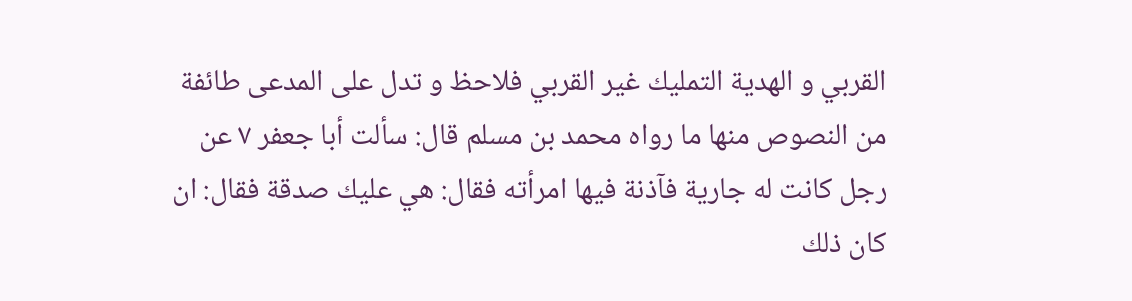القربي و الهدية التمليك غير القربي فلاحظ و تدل على المدعى طائفة من النصوص منها ما رواه محمد بن مسلم قال: سألت أبا جعفر ٧ عن رجل كانت له جارية فآذنة فيها امرأته فقال: هي عليك صدقة فقال: ان كان ذلك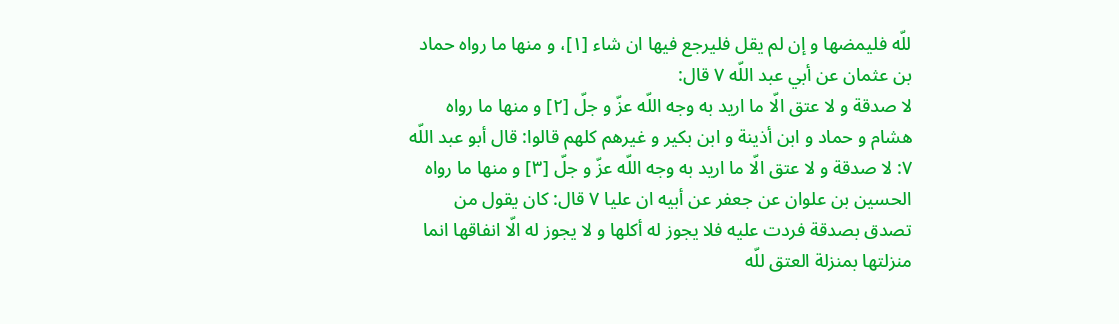للّه فليمضها و إن لم يقل فليرجع فيها ان شاء [١]، و منها ما رواه حماد بن عثمان عن أبي عبد اللّه ٧ قال:
لا صدقة و لا عتق الّا ما اريد به وجه اللّه عزّ و جلّ [٢] و منها ما رواه هشام و حماد و ابن أذينة و ابن بكير و غيرهم كلهم قالوا: قال أبو عبد اللّه ٧: لا صدقة و لا عتق الّا ما اريد به وجه اللّه عزّ و جلّ [٣] و منها ما رواه الحسين بن علوان عن جعفر عن أبيه ان عليا ٧ قال: كان يقول من تصدق بصدقة فردت عليه فلا يجوز له أكلها و لا يجوز له الّا انفاقها انما منزلتها بمنزلة العتق للّه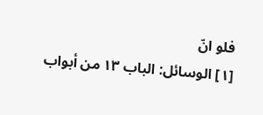فلو انّ
[١] الوسائل: الباب ١٣ من أبواب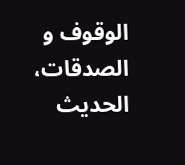الوقوف و الصدقات، الحديث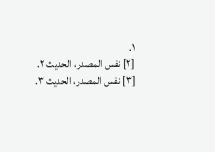١.
[٢] نفس المصدر، الحديث ٢.
[٣] نفس المصدر، الحديث ٣.